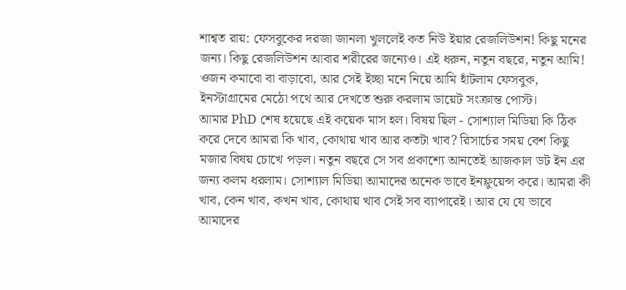শাশ্বত রায়: ফেসবুকের দরজা জানলা খুললেই কত নিউ ইয়ার রেজলিউশন! কিছু মনের জন্য। কিছু রেজলিউশন আবার শরীরের জন্যেও। এই ধরুন, নতুন বছরে, নতুন আমি! ওজন কমাবো বা বাড়াবো, আর সেই ইচ্ছা মনে নিয়ে আমি হাঁটলাম ফেসবুক, ইনস্টাগ্রামের মেঠো পথে আর দেখতে শুরু করলাম ডায়েট সংক্রান্ত পোস্ট।
আমার PhD শেষ হয়েছে এই কয়েক মাস হল। বিষয় ছিল - সোশ্যাল মিডিয়া কি ঠিক করে দেবে আমরা কি খাব, কোথায় খাব আর কতটা খাব? রিসার্চের সময় বেশ কিছু মজার বিষয় চোখে পড়ল। নতুন বছরে সে সব প্রকাশ্যে আনতেই আজকাল ডট ইন এর জন্য কলম ধরলাম। সোশ্যাল মিডিয়া আমাদের অনেক ভাবে ইনফ্লুয়েন্স করে। আমরা কী খাব, কেন খাব, কখন খাব, কোথায় খাব সেই সব ব্যাপারেই। আর যে যে ভাবে আমাদের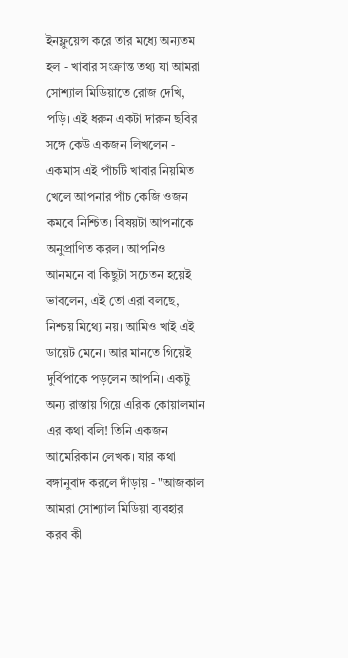ইনফ্লুয়েন্স করে তার মধ্যে অন্যতম হল - খাবার সংক্রান্ত তথ্য যা আমরা সোশ্যাল মিডিয়াতে রোজ দেখি, পড়ি। এই ধরুন একটা দারুন ছবির সঙ্গে কেউ একজন লিখলেন - একমাস এই পাঁচটি খাবার নিয়মিত খেলে আপনার পাঁচ কেজি ওজন কমবে নিশ্চিত। বিষয়টা আপনাকে অনুপ্রাণিত করল। আপনিও আনমনে বা কিছুটা সচেতন হয়েই ভাবলেন, এই তো এরা বলছে, নিশ্চয় মিথ্যে নয়। আমিও খাই এই ডায়েট মেনে। আর মানতে গিয়েই দুর্বিপাকে পড়লেন আপনি। একটু অন্য রাস্তায় গিয়ে এরিক কোয়ালমান এর কথা বলি! তিনি একজন আমেরিকান লেখক। যার কথা বঙ্গানুবাদ করলে দাঁড়ায় - "আজকাল আমরা সোশ্যাল মিডিয়া ব্যবহার করব কী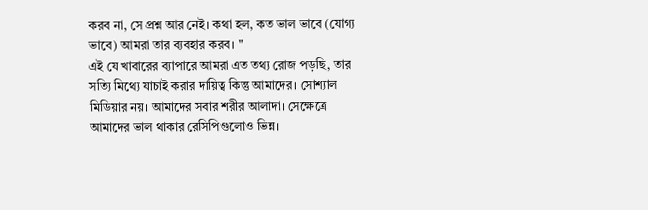করব না, সে প্রশ্ন আর নেই। কথা হল, কত ভাল ভাবে (যোগ্য ভাবে) আমরা তার ব্যবহার করব। "
এই যে খাবারের ব্যাপারে আমরা এত তথ্য রোজ পড়ছি, তার সত্যি মিথ্যে যাচাই করার দায়িত্ব কিন্তু আমাদের। সোশ্যাল মিডিয়ার নয়। আমাদের সবার শরীর আলাদা। সেক্ষেত্রে আমাদের ভাল থাকার রেসিপিগুলোও ভিন্ন।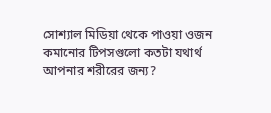সোশ্যাল মিডিয়া থেকে পাওয়া ওজন কমানোর টিপসগুলো কতটা যথার্থ আপনার শরীরের জন্য?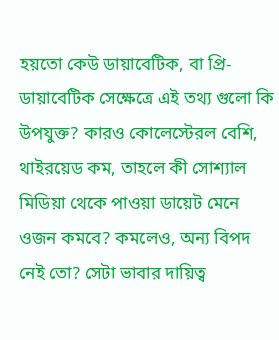হয়তো কেউ ডায়াবেটিক, বা প্রি-ডায়াবেটিক সেক্ষেত্রে এই তথ্য গুলো কি উপযুক্ত? কারও কোলেস্টেরল বেশি, থাইরয়েড কম, তাহলে কী সোশ্যাল মিডিয়া থেকে পাওয়া ডায়েট মেনে ওজন কমবে? কমলেও, অন্য বিপদ নেই তো? সেটা ভাবার দায়িত্ব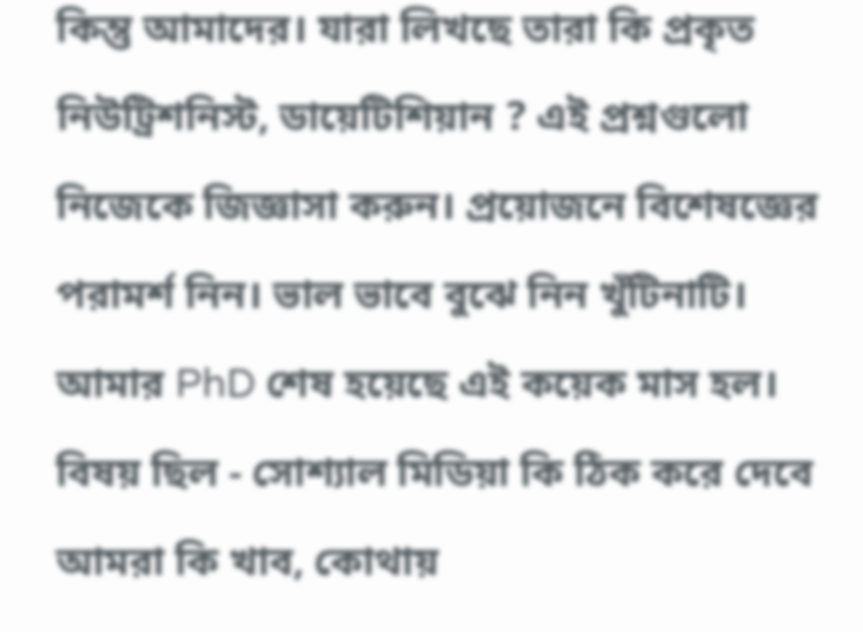কিন্তু আমাদের। যারা লিখছে তারা কি প্রকৃত নিউট্রিশনিস্ট, ডায়েটিশিয়ান ? এই প্রশ্নগুলো নিজেকে জিজ্ঞাসা করুন। প্রয়োজনে বিশেষজ্ঞের পরামর্শ নিন। ভাল ভাবে বুঝে নিন খুঁটিনাটি।
আমার PhD শেষ হয়েছে এই কয়েক মাস হল। বিষয় ছিল - সোশ্যাল মিডিয়া কি ঠিক করে দেবে আমরা কি খাব, কোথায়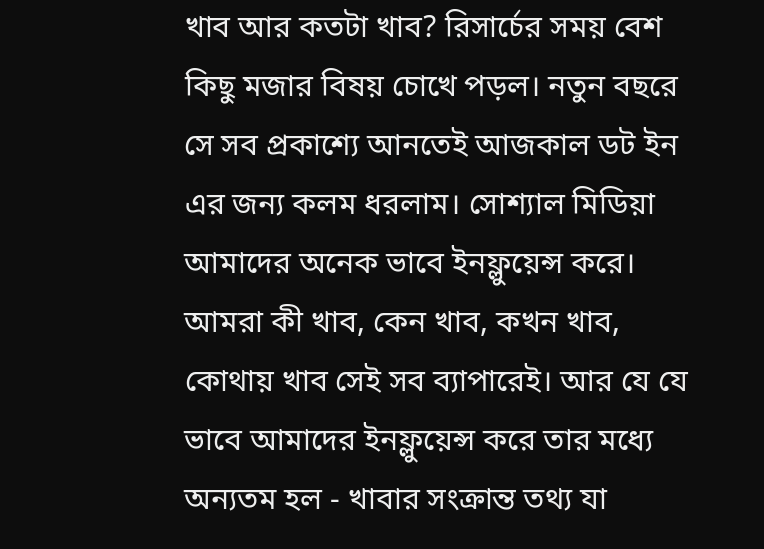খাব আর কতটা খাব? রিসার্চের সময় বেশ কিছু মজার বিষয় চোখে পড়ল। নতুন বছরে সে সব প্রকাশ্যে আনতেই আজকাল ডট ইন এর জন্য কলম ধরলাম। সোশ্যাল মিডিয়া আমাদের অনেক ভাবে ইনফ্লুয়েন্স করে। আমরা কী খাব, কেন খাব, কখন খাব, কোথায় খাব সেই সব ব্যাপারেই। আর যে যে ভাবে আমাদের ইনফ্লুয়েন্স করে তার মধ্যে অন্যতম হল - খাবার সংক্রান্ত তথ্য যা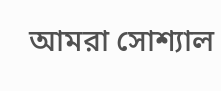আমরা সোশ্যাল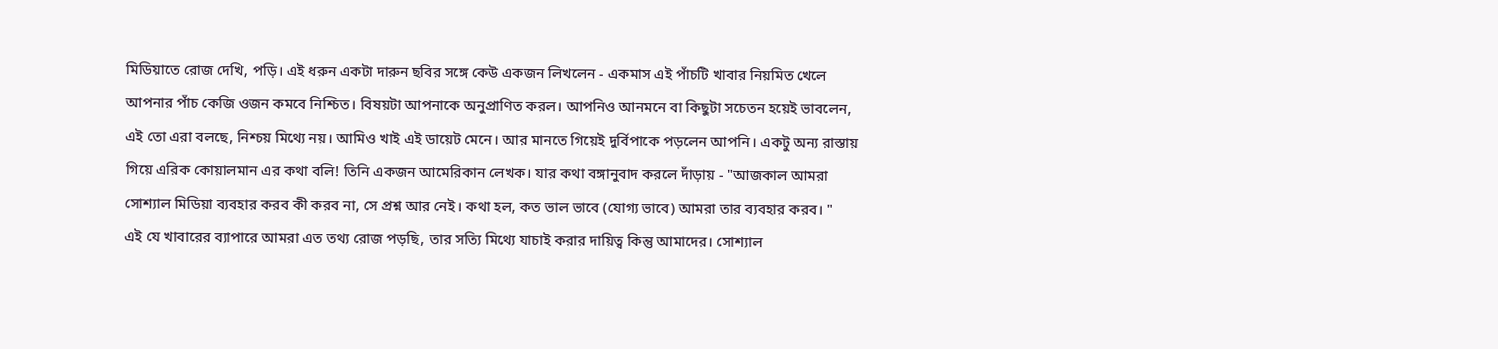মিডিয়াতে রোজ দেখি, পড়ি। এই ধরুন একটা দারুন ছবির সঙ্গে কেউ একজন লিখলেন - একমাস এই পাঁচটি খাবার নিয়মিত খেলে আপনার পাঁচ কেজি ওজন কমবে নিশ্চিত। বিষয়টা আপনাকে অনুপ্রাণিত করল। আপনিও আনমনে বা কিছুটা সচেতন হয়েই ভাবলেন, এই তো এরা বলছে, নিশ্চয় মিথ্যে নয়। আমিও খাই এই ডায়েট মেনে। আর মানতে গিয়েই দুর্বিপাকে পড়লেন আপনি। একটু অন্য রাস্তায় গিয়ে এরিক কোয়ালমান এর কথা বলি! তিনি একজন আমেরিকান লেখক। যার কথা বঙ্গানুবাদ করলে দাঁড়ায় - "আজকাল আমরা সোশ্যাল মিডিয়া ব্যবহার করব কী করব না, সে প্রশ্ন আর নেই। কথা হল, কত ভাল ভাবে (যোগ্য ভাবে) আমরা তার ব্যবহার করব। "
এই যে খাবারের ব্যাপারে আমরা এত তথ্য রোজ পড়ছি, তার সত্যি মিথ্যে যাচাই করার দায়িত্ব কিন্তু আমাদের। সোশ্যাল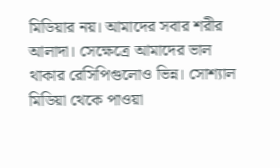মিডিয়ার নয়। আমাদের সবার শরীর আলাদা। সেক্ষেত্রে আমাদের ভাল থাকার রেসিপিগুলোও ভিন্ন। সোশ্যাল মিডিয়া থেকে পাওয়া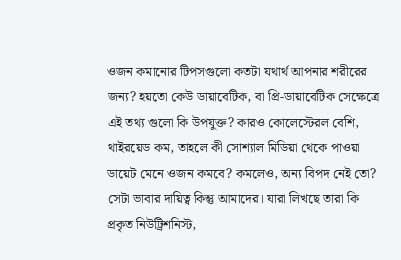ওজন কমানোর টিপসগুলো কতটা যথার্থ আপনার শরীরের জন্য? হয়তো কেউ ডায়াবেটিক, বা প্রি-ডায়াবেটিক সেক্ষেত্রে এই তথ্য গুলো কি উপযুক্ত? কারও কোলেস্টেরল বেশি, থাইরয়েড কম, তাহলে কী সোশ্যাল মিডিয়া থেকে পাওয়া ডায়েট মেনে ওজন কমবে? কমলেও, অন্য বিপদ নেই তো? সেটা ভাবার দায়িত্ব কিন্তু আমাদের। যারা লিখছে তারা কি প্রকৃত নিউট্রিশনিস্ট,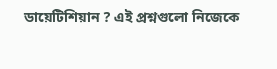ডায়েটিশিয়ান ? এই প্রশ্নগুলো নিজেকে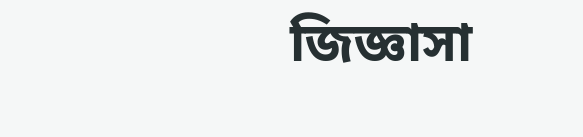জিজ্ঞাসা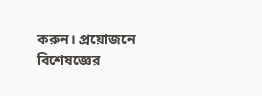করুন। প্রয়োজনে বিশেষজ্ঞের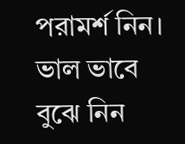পরামর্শ নিন। ভাল ভাবে বুঝে নিন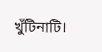খুঁটিনাটি।